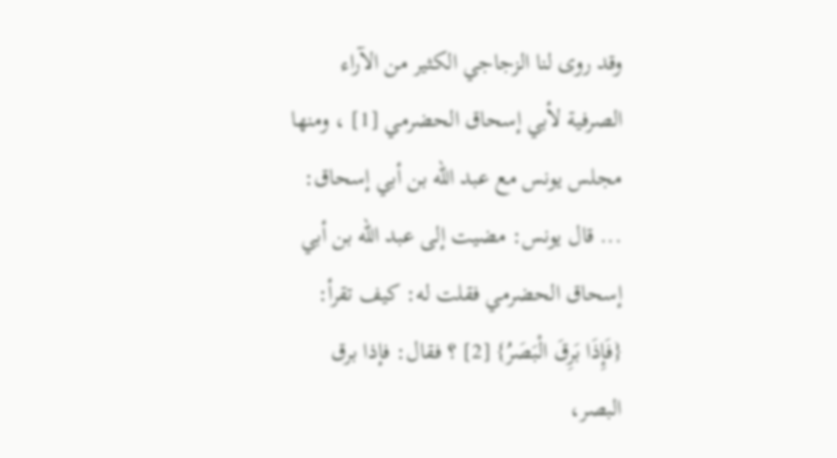وقد روى لنا الزجاجي الكثير من الآراء الصرفية لأبي إسحاق الحضرمي [1] ، ومنها مجلس يونس مع عبد الله بن أبي إسحاق: ... قال يونس: مضيت إلى عبد الله بن أبي إسحاق الحضرمي فقلت له: كيف تقرأ:
{فَإِذَا بَرِقَ الْبَصَرُ} [2] ؟ فقال: فإذا برق البصر،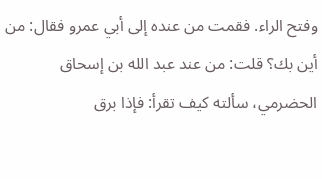وفتح الراء. فقمت من عنده إلى أبي عمرو فقال: من أين بك؟ قلت: من عند عبد الله بن إسحاق الحضرمي، سألته كيف تقرأ: فإذا برق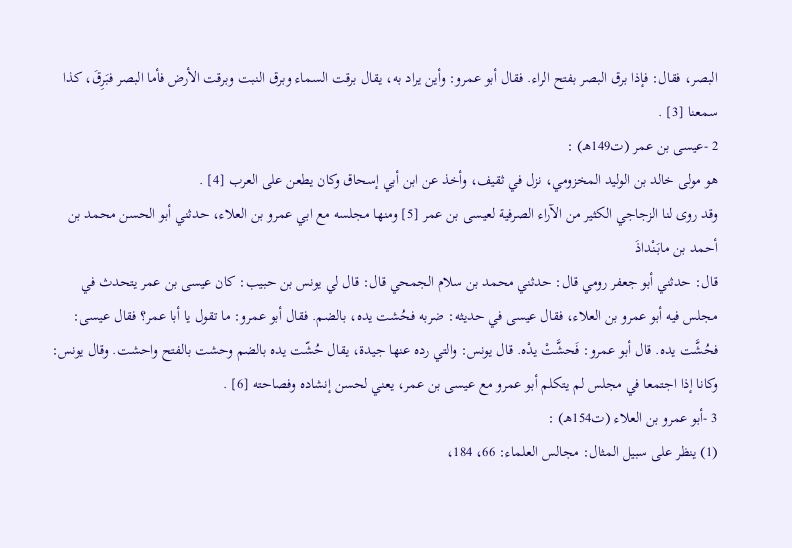البصر، فقال: فإذا برق البصر بفتح الراء. فقال أبو عمرو: وأين يراد به، يقال برقت السماء وبرق النبت وبرقت الأرض فأما البصر فبَرِقَ، كذا سمعنا [3] .
2 -عيسى بن عمر (ت149هـ) :
هو مولى خالد بن الوليد المخزومي، نزل في ثقيف، وأخذ عن ابن أبي إسحاق وكان يطعن على العرب [4] .
وقد روى لنا الزجاجي الكثير من الآراء الصرفية لعيسى بن عمر [5] ومنها مجلسه مع ابي عمرو بن العلاء، حدثني أبو الحسن محمد بن أحمد بن مابَنْداذَ
قال: حدثني أبو جعفر رومي قال: حدثني محمد بن سلام الجمحي قال: قال لي يونس بن حبيب: كان عيسى بن عمر يتحدث في مجلس فيه أبو عمرو بن العلاء، فقال عيسى في حديثه: ضربه فحُشت يده، بالضم. فقال أبو عمرو: ما تقول يا أبا عمر؟ فقال عيسى: فحُشَّت يده. قال أبو عمرو: فَحشَّتْ يدْه. قال يونس: والتي رده عنها جيدة، يقال حُشّت يده بالضم وحشت بالفتح واحشت. وقال يونس: وكانا إذا اجتمعا في مجلس لم يتكلم أبو عمرو مع عيسى بن عمر، يعني لحسن إنشاده وفصاحته [6] .
3 -أبو عمرو بن العلاء (ت154هـ) :
(1) ينظر على سبيل المثال: مجالس العلماء: 66، 184،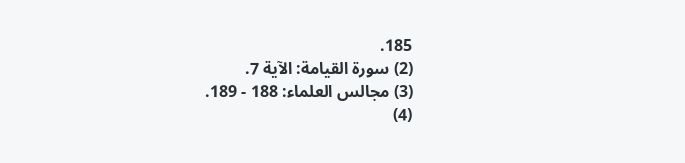185.
(2) سورة القيامة: الآية 7.
(3) مجالس العلماء: 188 - 189.
(4)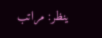ينظر: مراتب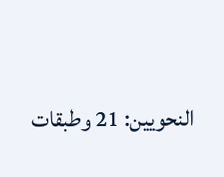النحويين: 21 وطبقات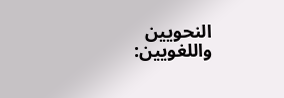النحويين واللغويين: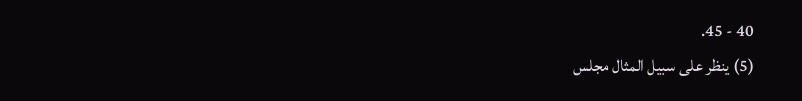40 - 45.
(5) ينظر على سبيل المثال مجلس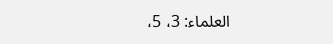العلماء: 3، 5،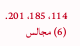114، 185، 201.
(6) مجالس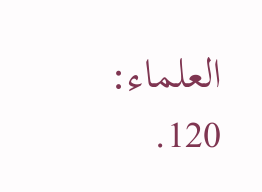العلماء: 120.